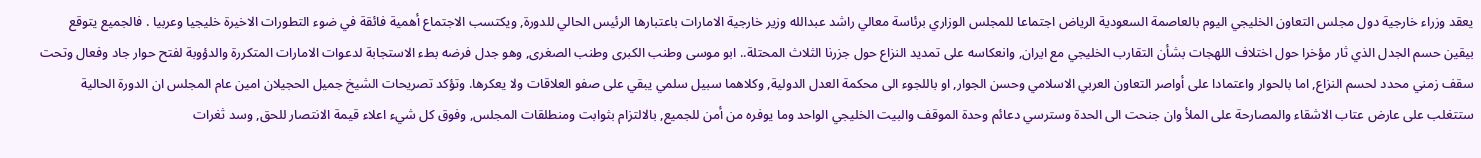يعقد وزراء خارجية دول مجلس التعاون الخليجي اليوم بالعاصمة السعودية الرياض اجتماعا للمجلس الوزاري برئاسة معالي راشد عبدالله وزير خارجية الامارات باعتبارها الرئيس الحالي للدورة, ويكتسب الاجتماع أهمية فائقة في ضوء التطورات الاخيرة خليجيا وعربيا . فالجميع يتوقع بيقين حسم الجدل الذي ثار مؤخرا حول اختلاف اللهجات بشأن التقارب الخليجي مع ايران, وانعكاسه على تمديد النزاع حول جزرنا الثلاث المحتلة.. ابو موسى وطنب الكبرى وطنب الصغرى, وهو جدل فرضه بطء الاستجابة لدعوات الامارات المتكررة والدؤوبة لفتح حوار جاد وفعال وتحت سقف زمني محدد لحسم النزاع, اما بالحوار واعتمادا على أواصر التعاون العربي الاسلامي وحسن الجوار, او باللجوء الى محكمة العدل الدولية, وكلاهما سبيل سلمي يبقي على صفو العلاقات ولا يعكرها. وتؤكد تصريحات الشيخ جميل الحجيلان امين عام المجلس ان الدورة الحالية ستتغلب على عارض عتاب الاشقاء والمصارحة على الملأ وان جنحت الى الحدة وسترسي دعائم وحدة الموقف والبيت الخليجي الواحد وما يوفره من أمن للجميع, بالالتزام بثوابت ومنطلقات المجلس, وفوق كل شيء اعلاء قيمة الانتصار للحق, وسد ثغرات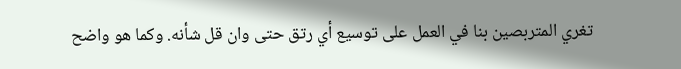تغري المتربصين بنا في العمل على توسيع أي رتق حتى وان قل شأنه. وكما هو واضح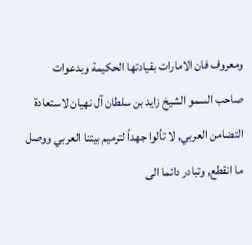ومعروف فان الامارات بقيادتها الحكيمة وبدعوات صاحب السمو الشيخ زايد بن سلطان آل نهيان لاستعادة التضامن العربي, لا تألوا جهداً لترميم بيتنا العربي ووصل ما انقطع, وتبادر دائما الى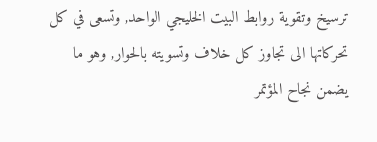ترسيخ وتقوية روابط البيت الخليجي الواحد, وتسعى في كل تحركاتها الى تجاوز كل خلاف وتسويته بالحوار, وهو ما يضمن نجاح المؤتمر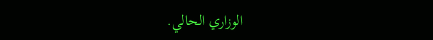الوزاري الحالي.